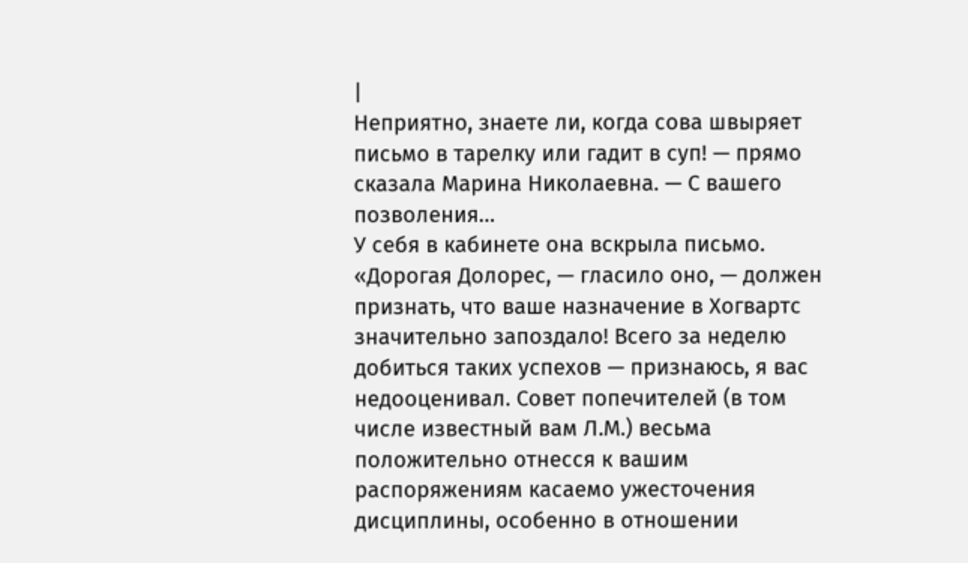|
Неприятно, знаете ли, когда сова швыряет письмо в тарелку или гадит в суп! — прямо сказала Марина Николаевна. — С вашего позволения…
У себя в кабинете она вскрыла письмо.
«Дорогая Долорес, — гласило оно, — должен признать, что ваше назначение в Хогвартс значительно запоздало! Всего за неделю добиться таких успехов — признаюсь, я вас недооценивал. Совет попечителей (в том числе известный вам Л.М.) весьма положительно отнесся к вашим распоряжениям касаемо ужесточения дисциплины, особенно в отношении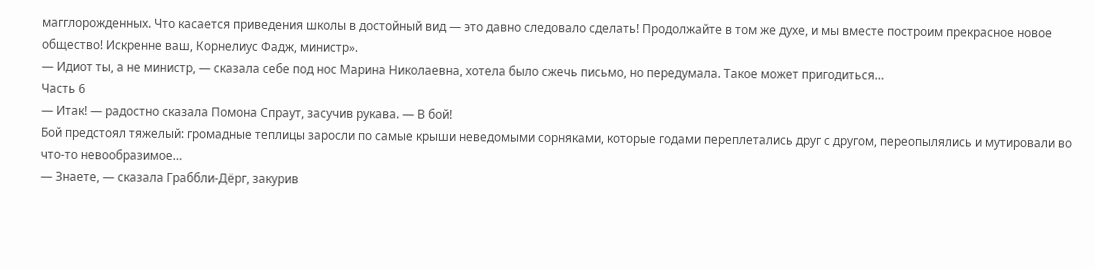магглорожденных. Что касается приведения школы в достойный вид — это давно следовало сделать! Продолжайте в том же духе, и мы вместе построим прекрасное новое общество! Искренне ваш, Корнелиус Фадж, министр».
— Идиот ты, а не министр, — сказала себе под нос Марина Николаевна, хотела было сжечь письмо, но передумала. Такое может пригодиться…
Часть 6
— Итак! — радостно сказала Помона Спраут, засучив рукава. — В бой!
Бой предстоял тяжелый: громадные теплицы заросли по самые крыши неведомыми сорняками, которые годами переплетались друг с другом, переопылялись и мутировали во что-то невообразимое…
— Знаете, — сказала Граббли-Дёрг, закурив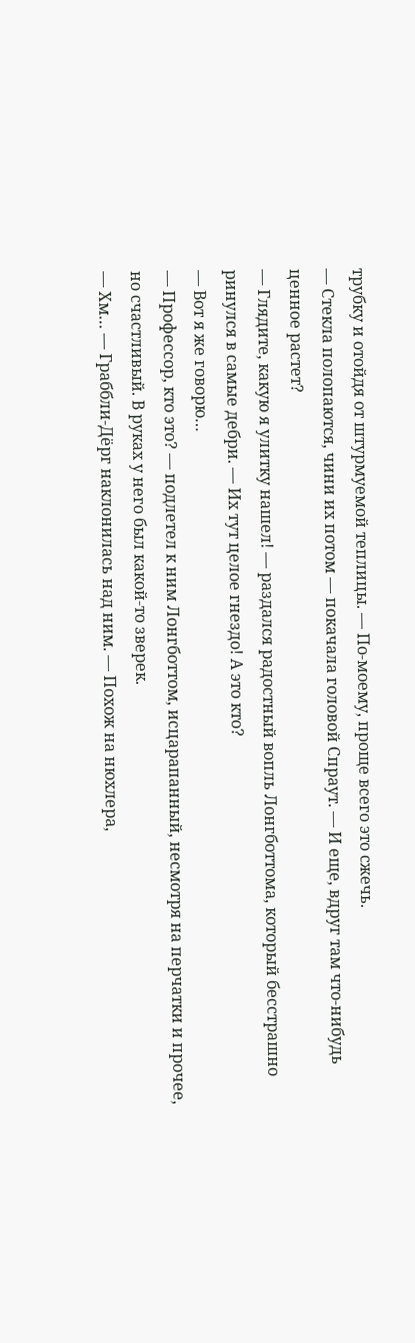трубку и отойдя от штурмуемой теплицы. — По-моему, проще всего это сжечь.
— Стекла полопаются, чини их потом — покачала головой Спраут. — И еще, вдруг там что-нибудь ценное растет?
— Глядите, какую я улитку нашел! — раздался радостный вопль Лонгботтома, который бесстрашно ринулся в самые дебри. — Их тут целое гнездо! А это кто?
— Вот я же говорю…
— Профессор, кто это? — подлетел к ним Лонгботтом, исцарапанный, несмотря на перчатки и прочее, но счастливый. В руках у него был какой-то зверек.
— Хм… — Граббли-Дёрг наклонилась над ним. — Похож на нюхлера,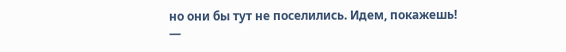но они бы тут не поселились. Идем, покажешь!
—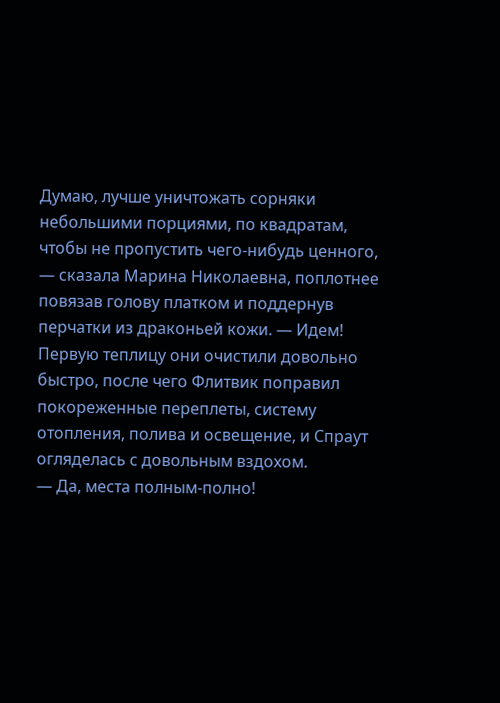Думаю, лучше уничтожать сорняки небольшими порциями, по квадратам, чтобы не пропустить чего-нибудь ценного, — сказала Марина Николаевна, поплотнее повязав голову платком и поддернув перчатки из драконьей кожи. — Идем!
Первую теплицу они очистили довольно быстро, после чего Флитвик поправил покореженные переплеты, систему отопления, полива и освещение, и Спраут огляделась с довольным вздохом.
— Да, места полным-полно!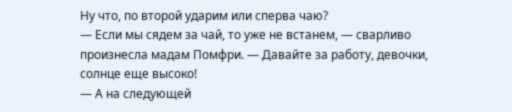Ну что, по второй ударим или сперва чаю?
— Если мы сядем за чай, то уже не встанем, — сварливо произнесла мадам Помфри. — Давайте за работу, девочки, солнце еще высоко!
— А на следующей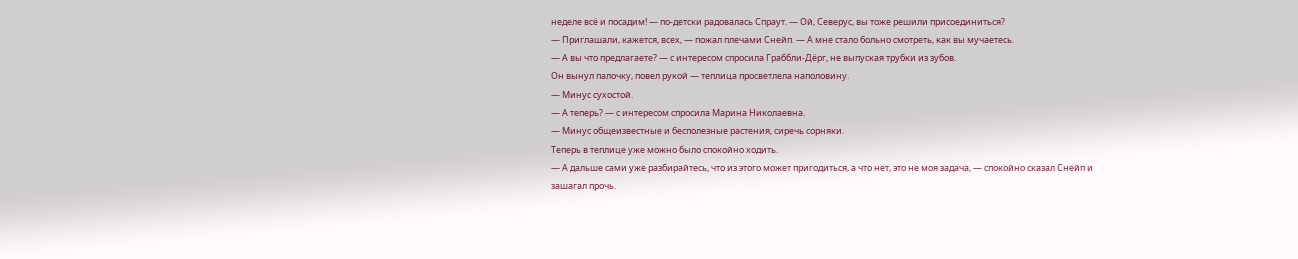неделе всё и посадим! — по-детски радовалась Спраут. — Ой, Северус, вы тоже решили присоединиться?
— Приглашали, кажется, всех, — пожал плечами Снейп. — А мне стало больно смотреть, как вы мучаетесь.
— А вы что предлагаете? — с интересом спросила Граббли-Дёрг, не выпуская трубки из зубов.
Он вынул палочку, повел рукой — теплица просветлела наполовину.
— Минус сухостой.
— А теперь? — с интересом спросила Марина Николаевна.
— Минус общеизвестные и бесполезные растения, сиречь сорняки.
Теперь в теплице уже можно было спокойно ходить.
— А дальше сами уже разбирайтесь, что из этого может пригодиться, а что нет, это не моя задача, — спокойно сказал Снейп и зашагал прочь.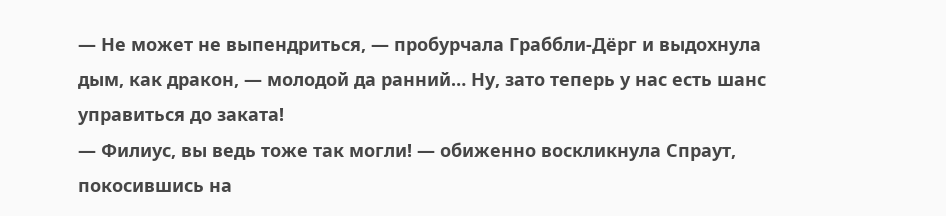— Не может не выпендриться, — пробурчала Граббли-Дёрг и выдохнула дым, как дракон, — молодой да ранний… Ну, зато теперь у нас есть шанс управиться до заката!
— Филиус, вы ведь тоже так могли! — обиженно воскликнула Спраут, покосившись на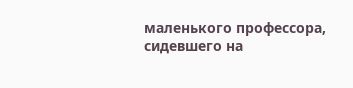маленького профессора, сидевшего на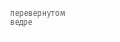перевернутом ведре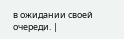в ожидании своей очереди. |